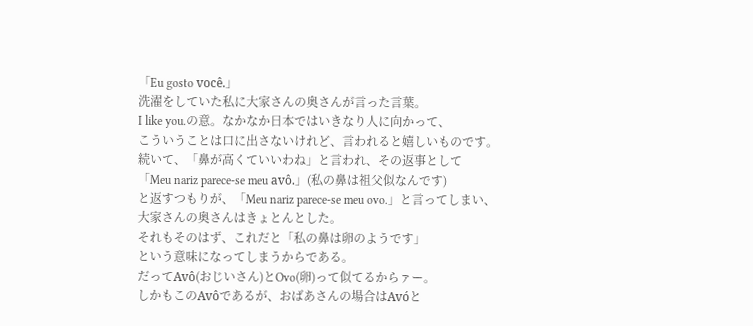「Eu gosto você.」
洗濯をしていた私に大家さんの奥さんが言った言葉。
I like you.の意。なかなか日本ではいきなり人に向かって、
こういうことは口に出さないけれど、言われると嬉しいものです。
続いて、「鼻が高くていいわね」と言われ、その返事として
「Meu nariz parece-se meu avô.」(私の鼻は祖父似なんです)
と返すつもりが、「Meu nariz parece-se meu ovo.」と言ってしまい、
大家さんの奥さんはきょとんとした。
それもそのはず、これだと「私の鼻は卵のようです」
という意味になってしまうからである。
だってAvô(おじいさん)とOvo(卵)って似てるからァー。
しかもこのAvôであるが、おばあさんの場合はAvóと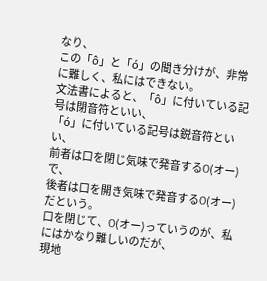なり、
この「ô」と「ó」の聞き分けが、非常に難しく、私にはできない。
文法書によると、「ô」に付いている記号は閉音符といい、
「ó」に付いている記号は鋭音符といい、
前者は口を閉じ気味で発音するO(オー)で、
後者は口を開き気味で発音するO(オー)だという。
口を閉じて、O(オー)っていうのが、私にはかなり難しいのだが、
現地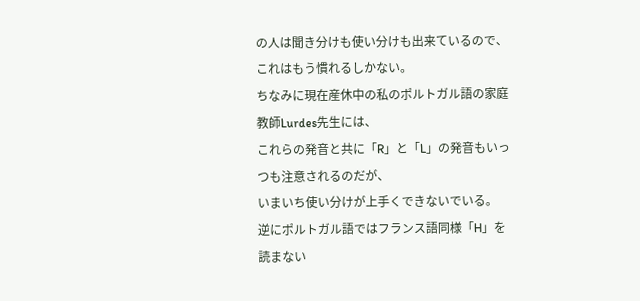の人は聞き分けも使い分けも出来ているので、これはもう慣れるしかない。
ちなみに現在産休中の私のポルトガル語の家庭教師Lurdes先生には、
これらの発音と共に「R」と「L」の発音もいっつも注意されるのだが、
いまいち使い分けが上手くできないでいる。
逆にポルトガル語ではフランス語同様「H」を読まない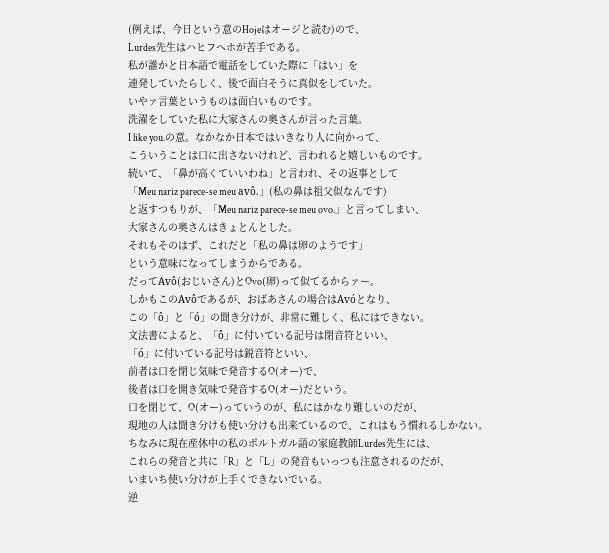(例えば、今日という意のHojeはオージと読む)ので、
Lurdes先生はハヒフヘホが苦手である。
私が誰かと日本語で電話をしていた際に「はい」を
連発していたらしく、後で面白そうに真似をしていた。
いやァ言葉というものは面白いものです。
洗濯をしていた私に大家さんの奥さんが言った言葉。
I like you.の意。なかなか日本ではいきなり人に向かって、
こういうことは口に出さないけれど、言われると嬉しいものです。
続いて、「鼻が高くていいわね」と言われ、その返事として
「Meu nariz parece-se meu avô.」(私の鼻は祖父似なんです)
と返すつもりが、「Meu nariz parece-se meu ovo.」と言ってしまい、
大家さんの奥さんはきょとんとした。
それもそのはず、これだと「私の鼻は卵のようです」
という意味になってしまうからである。
だってAvô(おじいさん)とOvo(卵)って似てるからァー。
しかもこのAvôであるが、おばあさんの場合はAvóとなり、
この「ô」と「ó」の聞き分けが、非常に難しく、私にはできない。
文法書によると、「ô」に付いている記号は閉音符といい、
「ó」に付いている記号は鋭音符といい、
前者は口を閉じ気味で発音するO(オー)で、
後者は口を開き気味で発音するO(オー)だという。
口を閉じて、O(オー)っていうのが、私にはかなり難しいのだが、
現地の人は聞き分けも使い分けも出来ているので、これはもう慣れるしかない。
ちなみに現在産休中の私のポルトガル語の家庭教師Lurdes先生には、
これらの発音と共に「R」と「L」の発音もいっつも注意されるのだが、
いまいち使い分けが上手くできないでいる。
逆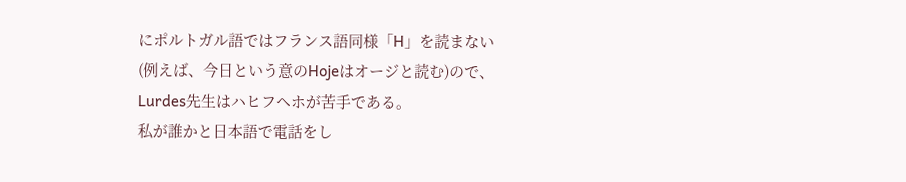にポルトガル語ではフランス語同様「H」を読まない
(例えば、今日という意のHojeはオージと読む)ので、
Lurdes先生はハヒフヘホが苦手である。
私が誰かと日本語で電話をし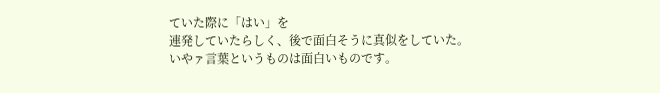ていた際に「はい」を
連発していたらしく、後で面白そうに真似をしていた。
いやァ言葉というものは面白いものです。